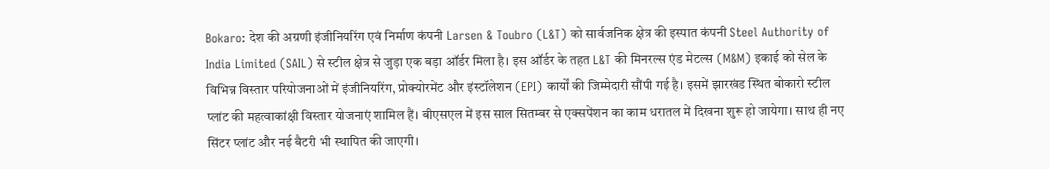Bokaro: देश की अग्रणी इंजीनियरिंग एवं निर्माण कंपनी Larsen & Toubro (L&T) को सार्वजनिक क्षेत्र की इस्पात कंपनी Steel Authority of India Limited (SAIL) से स्टील क्षेत्र से जुड़ा एक बड़ा ऑर्डर मिला है। इस ऑर्डर के तहत L&T की मिनरल्स एंड मेटल्स (M&M) इकाई को सेल के विभिन्न विस्तार परियोजनाओं में इंजीनियरिंग, प्रोक्योरमेंट और इंस्टॉलेशन (EPI) कार्यों की जिम्मेदारी सौंपी गई है। इसमें झारखंड स्थित बोकारो स्टील प्लांट की महत्वाकांक्षी विस्तार योजनाएं शामिल हैं। बीएसएल में इस साल सितम्बर से एक्सपेंशन का काम धरातल में दिखना शुरू हो जायेगा। साथ ही नए सिंटर प्लांट और नई बैटरी भी स्थापित की जाएगी।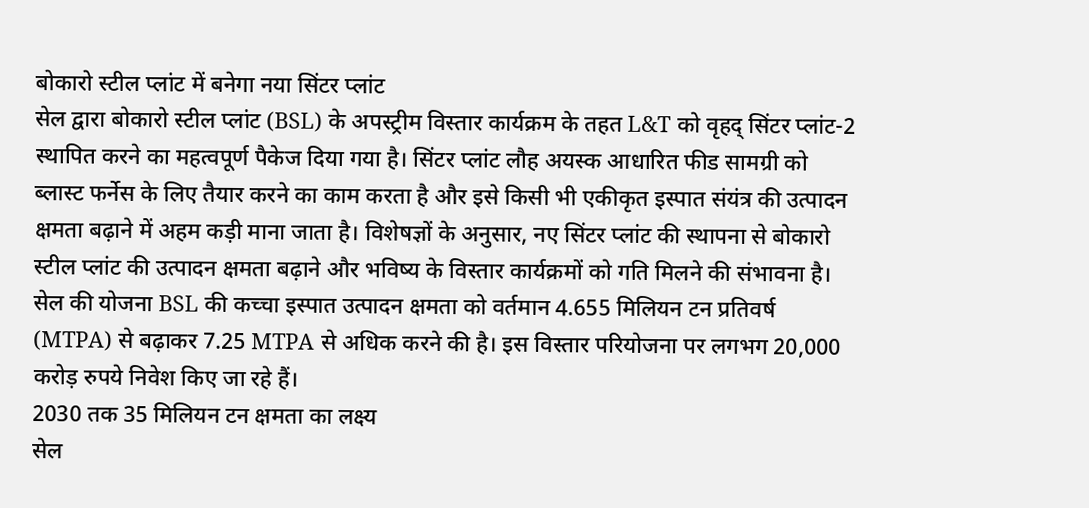बोकारो स्टील प्लांट में बनेगा नया सिंटर प्लांट
सेल द्वारा बोकारो स्टील प्लांट (BSL) के अपस्ट्रीम विस्तार कार्यक्रम के तहत L&T को वृहद् सिंटर प्लांट-2 स्थापित करने का महत्वपूर्ण पैकेज दिया गया है। सिंटर प्लांट लौह अयस्क आधारित फीड सामग्री को ब्लास्ट फर्नेस के लिए तैयार करने का काम करता है और इसे किसी भी एकीकृत इस्पात संयंत्र की उत्पादन क्षमता बढ़ाने में अहम कड़ी माना जाता है। विशेषज्ञों के अनुसार, नए सिंटर प्लांट की स्थापना से बोकारो स्टील प्लांट की उत्पादन क्षमता बढ़ाने और भविष्य के विस्तार कार्यक्रमों को गति मिलने की संभावना है। सेल की योजना BSL की कच्चा इस्पात उत्पादन क्षमता को वर्तमान 4.655 मिलियन टन प्रतिवर्ष (MTPA) से बढ़ाकर 7.25 MTPA से अधिक करने की है। इस विस्तार परियोजना पर लगभग 20,000 करोड़ रुपये निवेश किए जा रहे हैं।
2030 तक 35 मिलियन टन क्षमता का लक्ष्य
सेल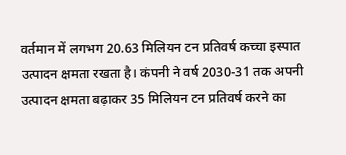वर्तमान में लगभग 20.63 मिलियन टन प्रतिवर्ष कच्चा इस्पात उत्पादन क्षमता रखता है। कंपनी ने वर्ष 2030-31 तक अपनी उत्पादन क्षमता बढ़ाकर 35 मिलियन टन प्रतिवर्ष करने का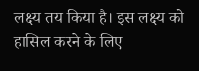लक्ष्य तय किया है। इस लक्ष्य को हासिल करने के लिए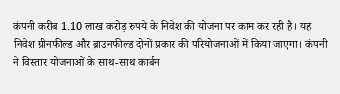कंपनी करीब 1.10 लाख करोड़ रुपये के निवेश की योजना पर काम कर रही है। यह निवेश ग्रीनफील्ड और ब्राउनफील्ड दोनों प्रकार की परियोजनाओं में किया जाएगा। कंपनी ने विस्तार योजनाओं के साथ-साथ कार्बन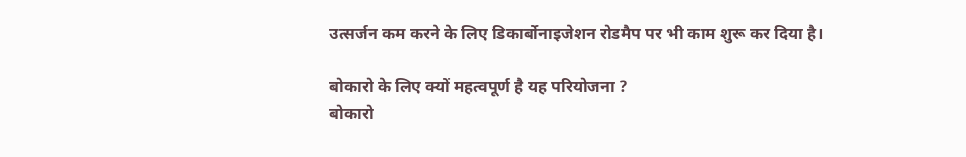उत्सर्जन कम करने के लिए डिकार्बोनाइजेशन रोडमैप पर भी काम शुरू कर दिया है।

बोकारो के लिए क्यों महत्वपूर्ण है यह परियोजना ?
बोकारो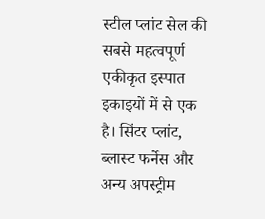स्टील प्लांट सेल की सबसे महत्वपूर्ण एकीकृत इस्पात इकाइयों में से एक है। सिंटर प्लांट, ब्लास्ट फर्नेस और अन्य अपस्ट्रीम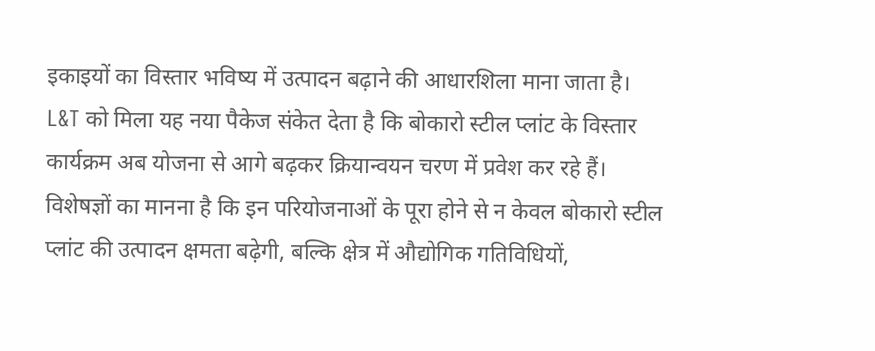इकाइयों का विस्तार भविष्य में उत्पादन बढ़ाने की आधारशिला माना जाता है। L&T को मिला यह नया पैकेज संकेत देता है कि बोकारो स्टील प्लांट के विस्तार कार्यक्रम अब योजना से आगे बढ़कर क्रियान्वयन चरण में प्रवेश कर रहे हैं। विशेषज्ञों का मानना है कि इन परियोजनाओं के पूरा होने से न केवल बोकारो स्टील प्लांट की उत्पादन क्षमता बढ़ेगी, बल्कि क्षेत्र में औद्योगिक गतिविधियों,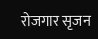रोजगार सृजन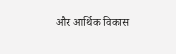और आर्थिक विकास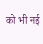को भी नई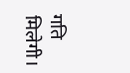गति मिलेगी।